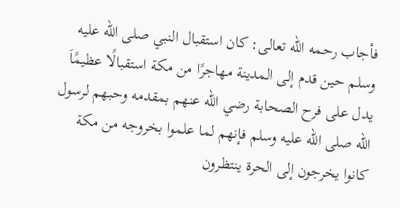فأجاب رحمه الله تعالى: كان استقبال النبي صلى الله عليه وسلم حين قدم إلى المدينة مهاجرًا من مكة استقبالًا عظيمًاَ يدل على فرح الصحابة رضي الله عنهم بمقدمه وحبهم لرسول الله صلى الله عليه وسلم فإنهم لما علموا بخروجه من مكة كانوا يخرجون إلى الحرة ينتظرون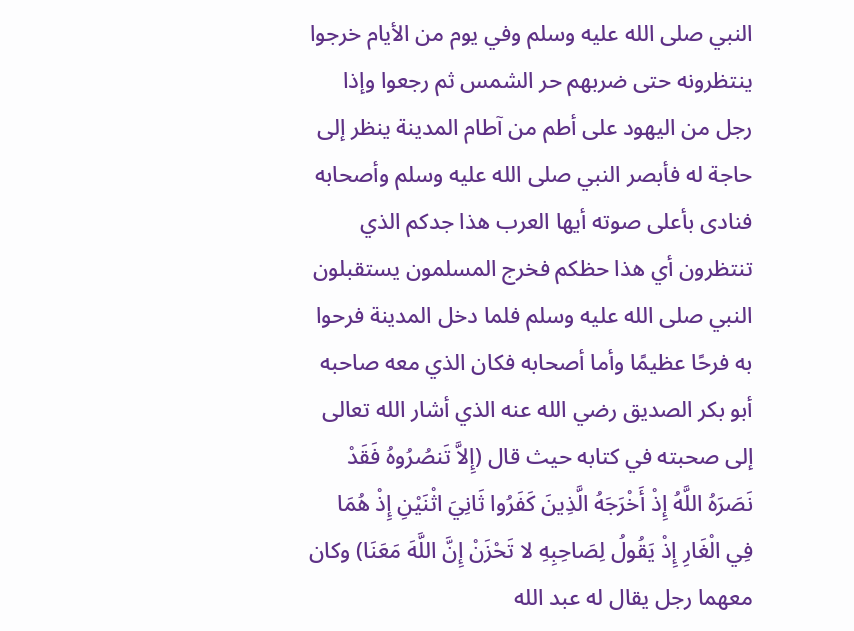النبي صلى الله عليه وسلم وفي يوم من الأيام خرجوا ينتظرونه حتى ضربهم حر الشمس ثم رجعوا وإذا رجل من اليهود على أطم من آطام المدينة ينظر إلى حاجة له فأبصر النبي صلى الله عليه وسلم وأصحابه فنادى بأعلى صوته أيها العرب هذا جدكم الذي تنتظرون أي هذا حظكم فخرج المسلمون يستقبلون النبي صلى الله عليه وسلم فلما دخل المدينة فرحوا به فرحًا عظيمًا وأما أصحابه فكان الذي معه صاحبه أبو بكر الصديق رضي الله عنه الذي أشار الله تعالى إلى صحبته في كتابه حيث قال (إِلاَّ تَنصُرُوهُ فَقَدْ نَصَرَهُ اللَّهُ إِذْ أَخْرَجَهُ الَّذِينَ كَفَرُوا ثَانِيَ اثْنَيْنِ إِذْ هُمَا فِي الْغَارِ إِذْ يَقُولُ لِصَاحِبِهِ لا تَحْزَنْ إِنَّ اللَّهَ مَعَنَا) وكان معهما رجل يقال له عبد الله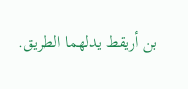بن أريقط يدلهما الطريق.